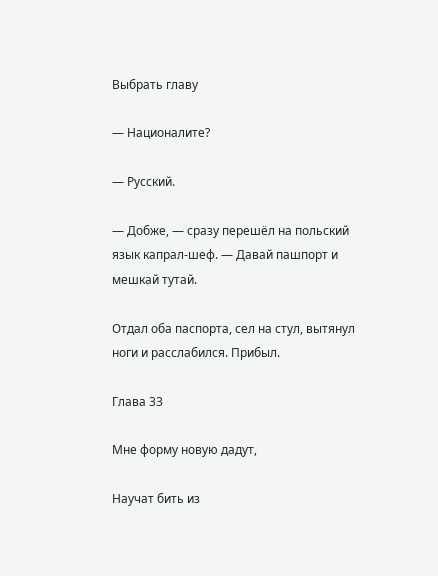Выбрать главу

— Националите?

— Русский.

— Добже, — сразу перешёл на польский язык капрал-шеф. — Давай пашпорт и мешкай тутай.

Отдал оба паспорта, сел на стул, вытянул ноги и расслабился. Прибыл.

Глава 33

Мне форму новую дадут,

Научат бить из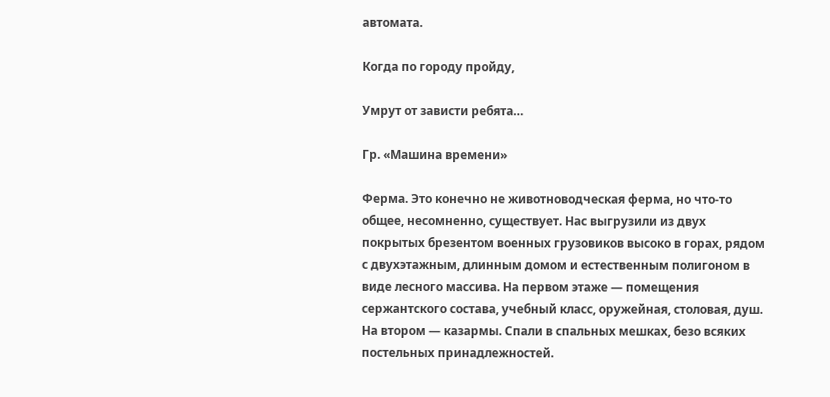автомата.

Когда по городу пройду,

Умрут от зависти ребята…

Гр. «Машина времени»

Ферма. Это конечно не животноводческая ферма, но что-то общее, несомненно, существует. Нас выгрузили из двух покрытых брезентом военных грузовиков высоко в горах, рядом с двухэтажным, длинным домом и естественным полигоном в виде лесного массива. На первом этаже — помещения сержантского состава, учебный класс, оружейная, столовая, душ. На втором — казармы. Спали в спальных мешках, безо всяких постельных принадлежностей.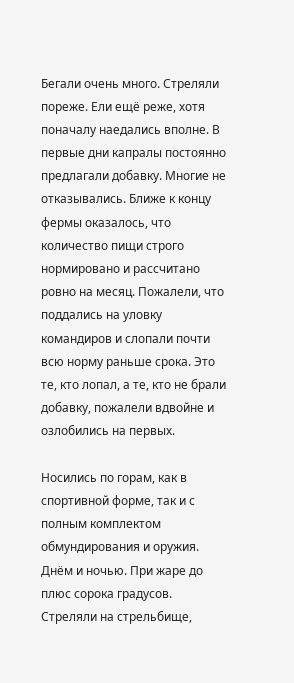Бегали очень много. Стреляли пореже. Ели ещё реже, хотя поначалу наедались вполне. В первые дни капралы постоянно предлагали добавку. Многие не отказывались. Ближе к концу фермы оказалось, что количество пищи строго нормировано и рассчитано ровно на месяц. Пожалели, что поддались на уловку командиров и слопали почти всю норму раньше срока. Это те, кто лопал, а те, кто не брали добавку, пожалели вдвойне и озлобились на первых.

Носились по горам, как в спортивной форме, так и с полным комплектом обмундирования и оружия. Днём и ночью. При жаре до плюс сорока градусов. Стреляли на стрельбище,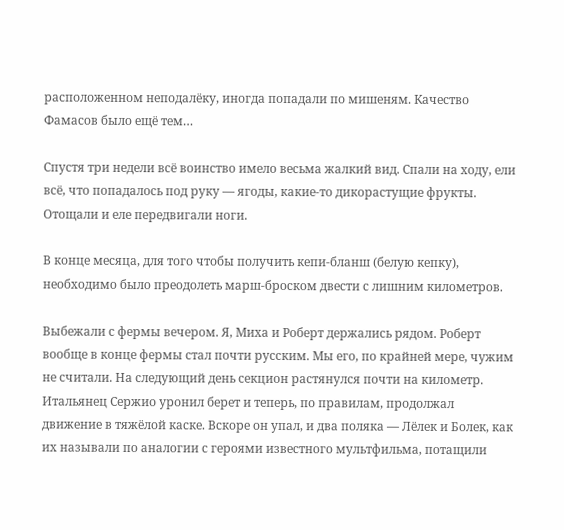расположенном неподалёку, иногда попадали по мишеням. Качество Фамасов было ещё тем…

Спустя три недели всё воинство имело весьма жалкий вид. Спали на ходу, ели всё, что попадалось под руку — ягоды, какие-то дикорастущие фрукты. Отощали и еле передвигали ноги.

В конце месяца, для того чтобы получить кепи-бланш (белую кепку), необходимо было преодолеть марш-броском двести с лишним километров.

Выбежали с фермы вечером. Я, Миха и Роберт держались рядом. Роберт вообще в конце фермы стал почти русским. Мы его, по крайней мере, чужим не считали. На следующий день секцион растянулся почти на километр. Итальянец Сержио уронил берет и теперь, по правилам, продолжал движение в тяжёлой каске. Вскоре он упал, и два поляка — Лёлек и Болек, как их называли по аналогии с героями известного мультфильма, потащили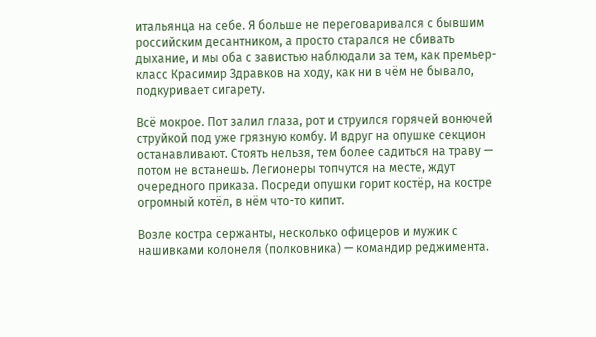итальянца на себе. Я больше не переговаривался с бывшим российским десантником, а просто старался не сбивать дыхание, и мы оба с завистью наблюдали за тем, как премьер-класс Красимир Здравков на ходу, как ни в чём не бывало, подкуривает сигарету.

Всё мокрое. Пот залил глаза, рот и струился горячей вонючей струйкой под уже грязную комбу. И вдруг на опушке секцион останавливают. Стоять нельзя, тем более садиться на траву — потом не встанешь. Легионеры топчутся на месте, ждут очередного приказа. Посреди опушки горит костёр, на костре огромный котёл, в нём что-то кипит.

Возле костра сержанты, несколько офицеров и мужик с нашивками колонеля (полковника) — командир реджимента.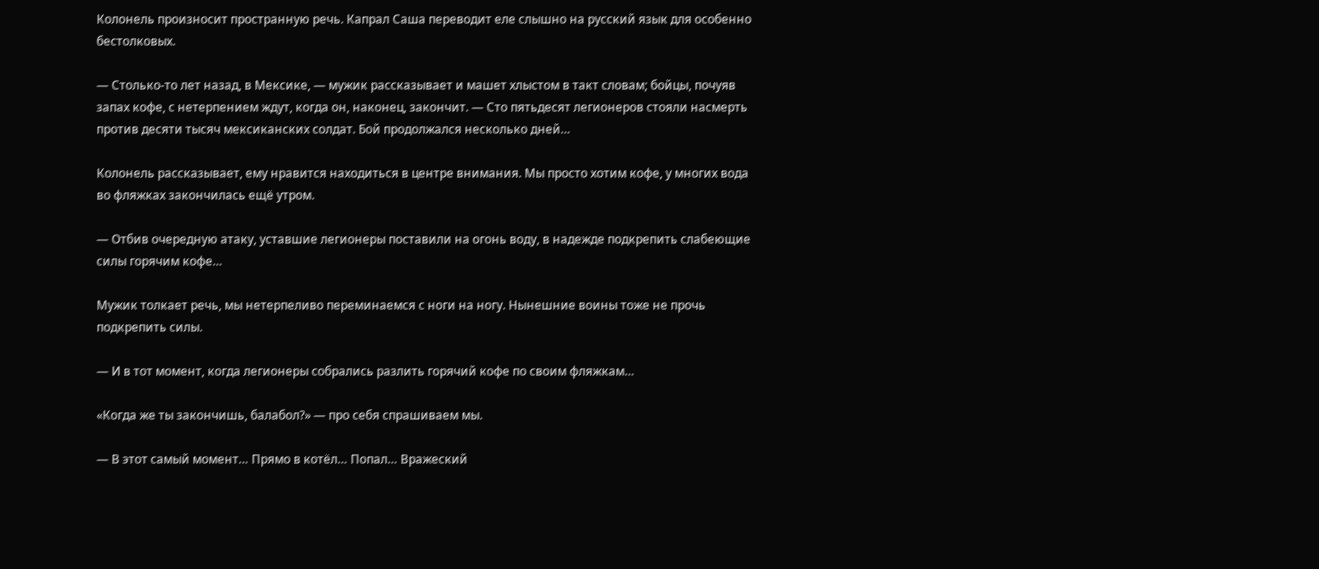Колонель произносит пространную речь. Капрал Саша переводит еле слышно на русский язык для особенно бестолковых.

— Столько-то лет назад, в Мексике, — мужик рассказывает и машет хлыстом в такт словам; бойцы, почуяв запах кофе, с нетерпением ждут, когда он, наконец, закончит. — Сто пятьдесят легионеров стояли насмерть против десяти тысяч мексиканских солдат. Бой продолжался несколько дней…

Колонель рассказывает, ему нравится находиться в центре внимания. Мы просто хотим кофе, у многих вода во фляжках закончилась ещё утром.

— Отбив очередную атаку, уставшие легионеры поставили на огонь воду, в надежде подкрепить слабеющие силы горячим кофе…

Мужик толкает речь, мы нетерпеливо переминаемся с ноги на ногу. Нынешние воины тоже не прочь подкрепить силы.

— И в тот момент, когда легионеры собрались разлить горячий кофе по своим фляжкам…

«Когда же ты закончишь, балабол?» — про себя спрашиваем мы.

— В этот самый момент… Прямо в котёл… Попал… Вражеский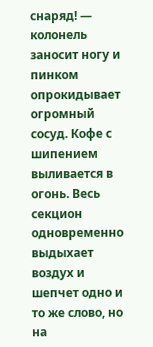снаряд! — колонель заносит ногу и пинком опрокидывает огромный сосуд. Кофе с шипением выливается в огонь. Весь секцион одновременно выдыхает воздух и шепчет одно и то же слово, но на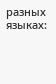разных языках: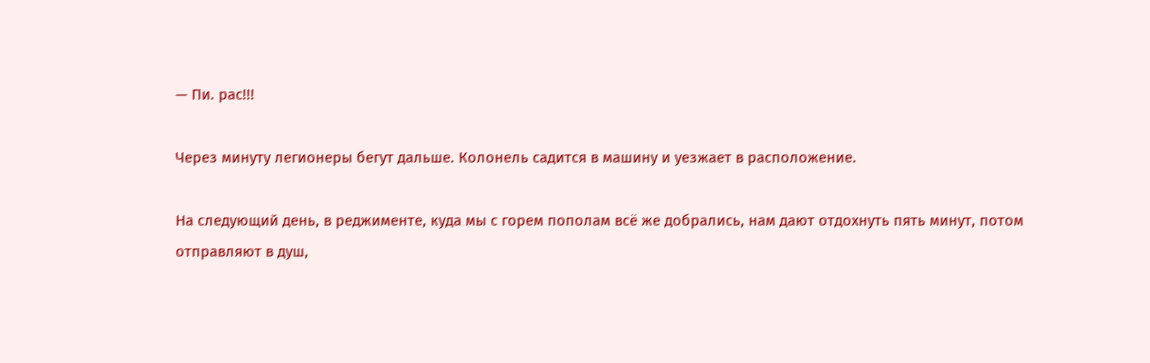— Пи. рас!!!

Через минуту легионеры бегут дальше. Колонель садится в машину и уезжает в расположение.

На следующий день, в реджименте, куда мы с горем пополам всё же добрались, нам дают отдохнуть пять минут, потом отправляют в душ,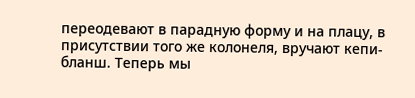переодевают в парадную форму и на плацу, в присутствии того же колонеля, вручают кепи-бланш. Теперь мы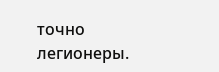точно легионеры.